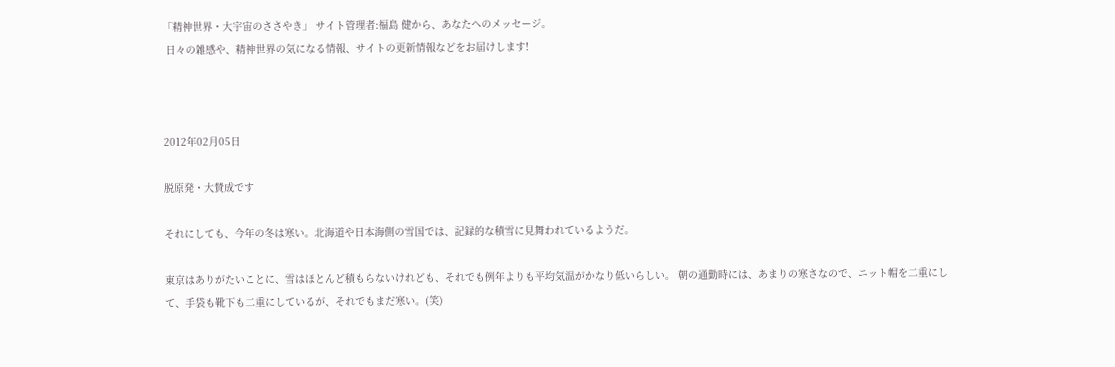「精神世界・大宇宙のささやき」 サイト管理者:福島 健から、あなたへのメッセージ。
 日々の雑感や、精神世界の気になる情報、サイトの更新情報などをお届けします!



2012年02月05日

脱原発・大賛成です

それにしても、今年の冬は寒い。北海道や日本海側の雪国では、記録的な積雪に見舞われているようだ。

東京はありがたいことに、雪はほとんど積もらないけれども、それでも例年よりも平均気温がかなり低いらしい。 朝の通勤時には、あまりの寒さなので、ニット帽を二重にして、手袋も靴下も二重にしているが、それでもまだ寒い。(笑)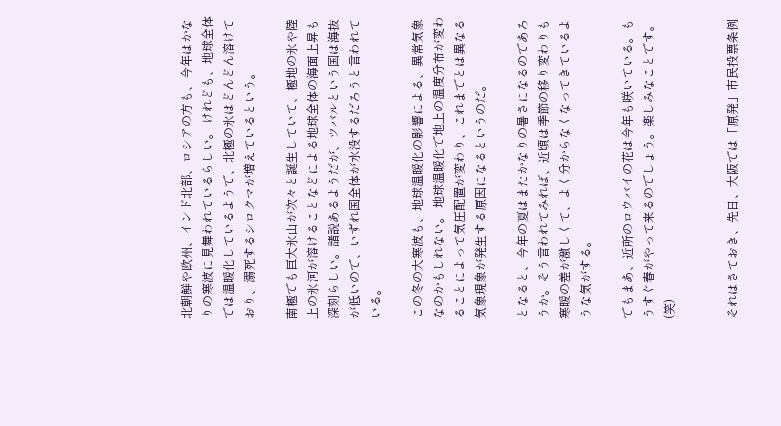北朝鮮や欧州、インド北部、ロシアの方も、今年はかなりの寒波に見舞われているらしい。 けれども、地球全体では温暖化しているようで、北極の氷はどんどん溶けており、溺死するシロクマが増えているという。

南極でも巨大氷山が次々と誕生していて、極地の氷や陸上の氷河が溶けることなどによる地球全体の海面上昇も深刻らしい。諸説あるようだが、ツバルという国は海抜が低いので、いずれ国全体が水没するだろうと言われている。

この冬の大寒波も、地球温暖化の影響による、異常気象なのかもしれない。 地球温暖化で地上の温度分布が変わることによって気圧配置が変わり、これまでとは異なる気象現象が発生する原因になるというのだ。

となると、今年の夏はまたかなりの暑さになるのであろうか。そう言われてみれば、近頃は季節の移り変わりも寒暖の差が激しくて、よく分からなくなってきているような気がする。

でもまあ、近所のロウバイの花は今年も咲いている。もうすぐ春がやって来るのでしょう。楽しみなことです。(笑)


それはさておき、先日、大阪では「原発」市民投票条例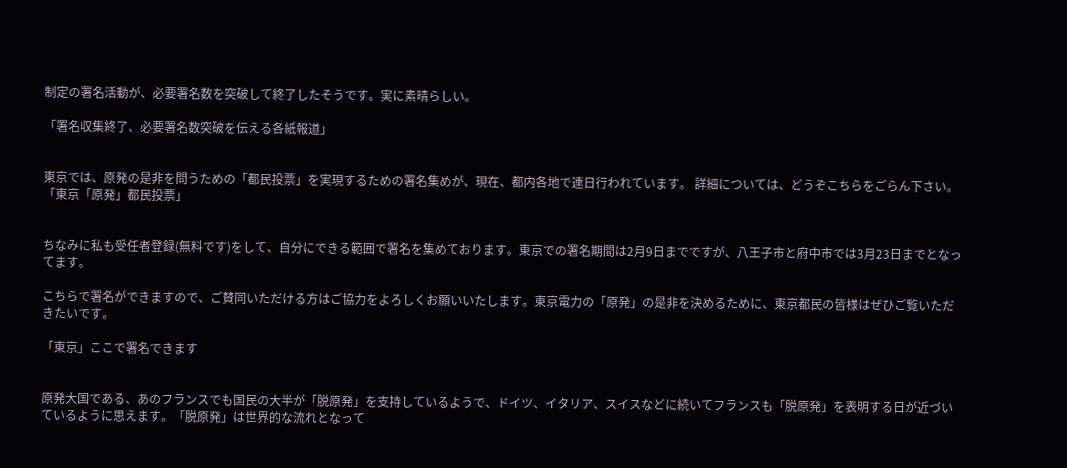制定の署名活動が、必要署名数を突破して終了したそうです。実に素晴らしい。

「署名収集終了、必要署名数突破を伝える各紙報道」


東京では、原発の是非を問うための「都民投票」を実現するための署名集めが、現在、都内各地で連日行われています。 詳細については、どうぞこちらをごらん下さい。
「東京「原発」都民投票」


ちなみに私も受任者登録(無料です)をして、自分にできる範囲で署名を集めております。東京での署名期間は2月9日までですが、八王子市と府中市では3月23日までとなってます。

こちらで署名ができますので、ご賛同いただける方はご協力をよろしくお願いいたします。東京電力の「原発」の是非を決めるために、東京都民の皆様はぜひご覧いただきたいです。

「東京」ここで署名できます


原発大国である、あのフランスでも国民の大半が「脱原発」を支持しているようで、ドイツ、イタリア、スイスなどに続いてフランスも「脱原発」を表明する日が近づいているように思えます。「脱原発」は世界的な流れとなって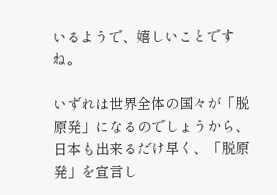いるようで、嬉しいことですね。

いずれは世界全体の国々が「脱原発」になるのでしょうから、日本も出来るだけ早く、「脱原発」を宣言し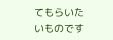てもらいたいものです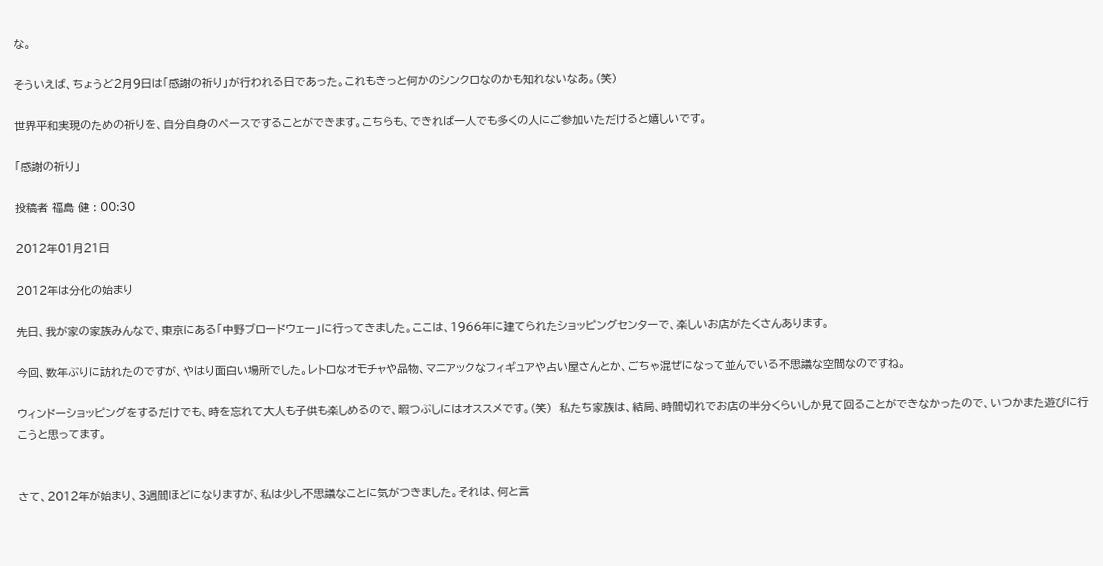な。

そういえば、ちょうど2月9日は「感謝の祈り」が行われる日であった。これもきっと何かのシンクロなのかも知れないなあ。(笑)

世界平和実現のための祈りを、自分自身のペースですることができます。こちらも、できれば一人でも多くの人にご参加いただけると嬉しいです。

「感謝の祈り」

投稿者 福島 健 : 00:30

2012年01月21日

2012年は分化の始まり

先日、我が家の家族みんなで、東京にある「中野ブロードウェー」に行ってきました。ここは、1966年に建てられたショッピングセンターで、楽しいお店がたくさんあります。

今回、数年ぶりに訪れたのですが、やはり面白い場所でした。レトロなオモチャや品物、マニアックなフィギュアや占い屋さんとか、ごちゃ混ぜになって並んでいる不思議な空間なのですね。

ウィンドーショッピングをするだけでも、時を忘れて大人も子供も楽しめるので、暇つぶしにはオススメです。(笑)  私たち家族は、結局、時間切れでお店の半分くらいしか見て回ることができなかったので、いつかまた遊びに行こうと思ってます。


さて、2012年が始まり、3週間ほどになりますが、私は少し不思議なことに気がつきました。それは、何と言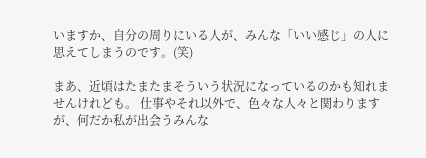いますか、自分の周りにいる人が、みんな「いい感じ」の人に思えてしまうのです。(笑)

まあ、近頃はたまたまそういう状況になっているのかも知れませんけれども。 仕事やそれ以外で、色々な人々と関わりますが、何だか私が出会うみんな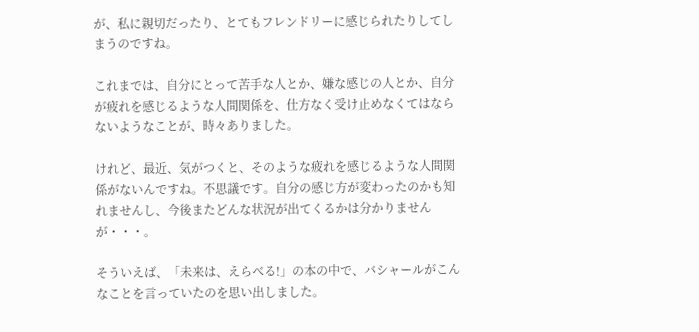が、私に親切だったり、とてもフレンドリーに感じられたりしてしまうのですね。

これまでは、自分にとって苦手な人とか、嫌な感じの人とか、自分が疲れを感じるような人間関係を、仕方なく受け止めなくてはならないようなことが、時々ありました。

けれど、最近、気がつくと、そのような疲れを感じるような人間関係がないんですね。不思議です。自分の感じ方が変わったのかも知れませんし、今後またどんな状況が出てくるかは分かりませんが・・・。

そういえば、「未来は、えらべる!」の本の中で、バシャールがこんなことを言っていたのを思い出しました。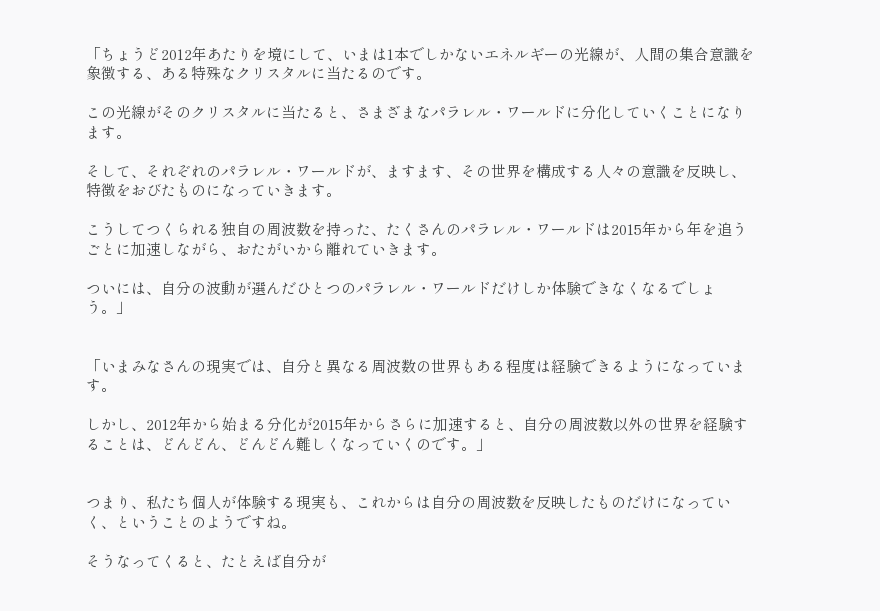「ちょうど2012年あたりを境にして、いまは1本でしかないエネルギーの光線が、人間の集合意識を象徴する、ある特殊なクリスタルに当たるのです。

この光線がそのクリスタルに当たると、さまざまなパラレル・ワールドに分化していくことになります。

そして、それぞれのパラレル・ワールドが、ますます、その世界を構成する人々の意識を反映し、特徴をおびたものになっていきます。

こうしてつくられる独自の周波数を持った、たくさんのパラレル・ワールドは2015年から年を追うごとに加速しながら、おたがいから離れていきます。

ついには、自分の波動が選んだひとつのパラレル・ワールドだけしか体験できなくなるでしょう。」


「いまみなさんの現実では、自分と異なる周波数の世界もある程度は経験できるようになっています。

しかし、2012年から始まる分化が2015年からさらに加速すると、自分の周波数以外の世界を経験することは、どんどん、どんどん難しくなっていくのです。」


つまり、私たち個人が体験する現実も、これからは自分の周波数を反映したものだけになっていく、ということのようですね。

そうなってくると、たとえば自分が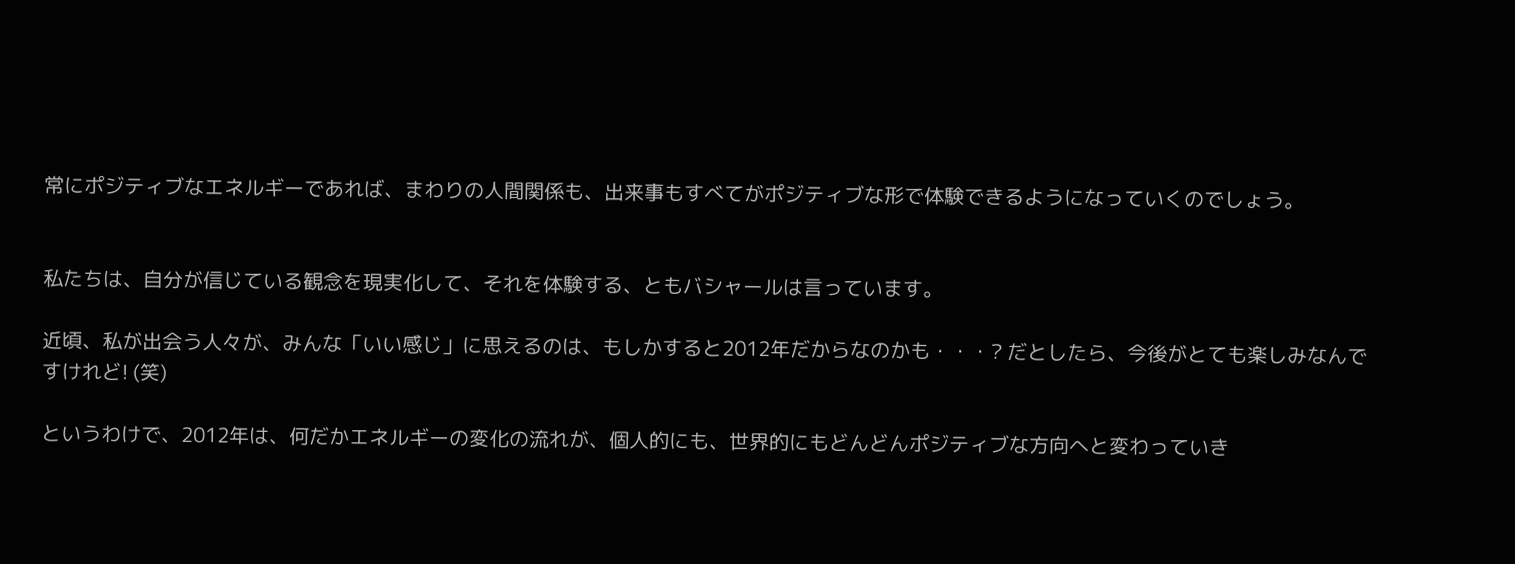常にポジティブなエネルギーであれば、まわりの人間関係も、出来事もすべてがポジティブな形で体験できるようになっていくのでしょう。


私たちは、自分が信じている観念を現実化して、それを体験する、ともバシャールは言っています。

近頃、私が出会う人々が、みんな「いい感じ」に思えるのは、もしかすると2012年だからなのかも・・・? だとしたら、今後がとても楽しみなんですけれど! (笑)

というわけで、2012年は、何だかエネルギーの変化の流れが、個人的にも、世界的にもどんどんポジティブな方向へと変わっていき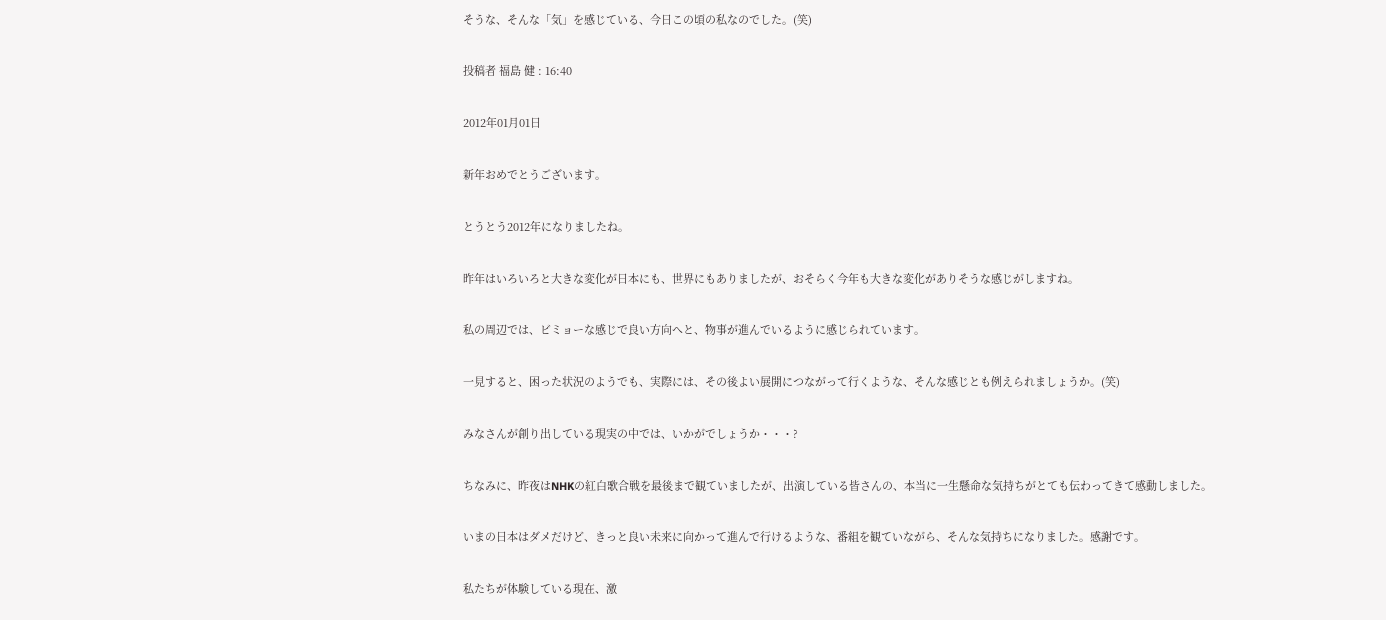そうな、そんな「気」を感じている、今日この頃の私なのでした。(笑)

投稿者 福島 健 : 16:40

2012年01月01日

新年おめでとうございます。

とうとう2012年になりましたね。

昨年はいろいろと大きな変化が日本にも、世界にもありましたが、おそらく今年も大きな変化がありそうな感じがしますね。

私の周辺では、ビミョーな感じで良い方向へと、物事が進んでいるように感じられています。

一見すると、困った状況のようでも、実際には、その後よい展開につながって行くような、そんな感じとも例えられましょうか。(笑)

みなさんが創り出している現実の中では、いかがでしょうか・・・?

ちなみに、昨夜はNHKの紅白歌合戦を最後まで観ていましたが、出演している皆さんの、本当に一生懸命な気持ちがとても伝わってきて感動しました。

いまの日本はダメだけど、きっと良い未来に向かって進んで行けるような、番組を観ていながら、そんな気持ちになりました。感謝です。

私たちが体験している現在、激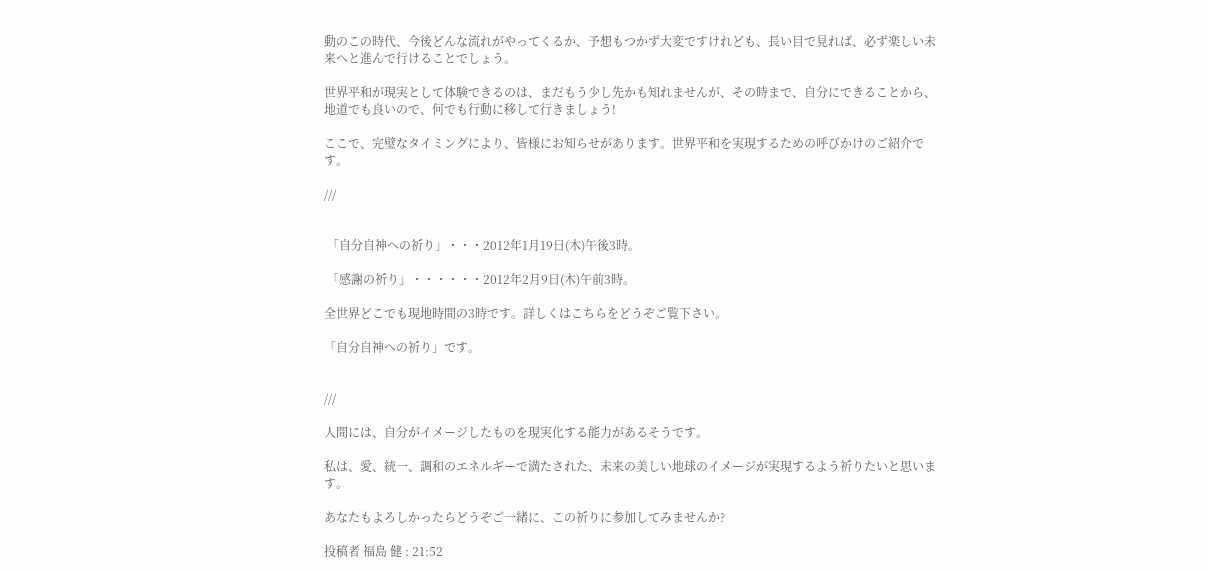動のこの時代、今後どんな流れがやってくるか、予想もつかず大変ですけれども、長い目で見れば、必ず楽しい未来へと進んで行けることでしょう。

世界平和が現実として体験できるのは、まだもう少し先かも知れませんが、その時まで、自分にできることから、地道でも良いので、何でも行動に移して行きましょう!

ここで、完璧なタイミングにより、皆様にお知らせがあります。世界平和を実現するための呼びかけのご紹介です。

///


 「自分自神への祈り」・・・2012年1月19日(木)午後3時。

 「感謝の祈り」・・・・・・2012年2月9日(木)午前3時。

全世界どこでも現地時間の3時です。詳しくはこちらをどうぞご覧下さい。

「自分自神への祈り」です。


///

人間には、自分がイメージしたものを現実化する能力があるそうです。

私は、愛、統一、調和のエネルギーで満たされた、未来の美しい地球のイメージが実現するよう祈りたいと思います。

あなたもよろしかったらどうぞご一緒に、この祈りに参加してみませんか?

投稿者 福島 健 : 21:52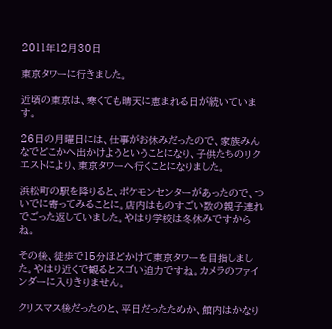2011年12月30日

東京タワーに行きました。

近頃の東京は、寒くても晴天に恵まれる日が続いています。

26日の月曜日には、仕事がお休みだったので、家族みんなでどこかへ出かけようということになり、子供たちのリクエストにより、東京タワーへ行くことになりました。

浜松町の駅を降りると、ポケモンセンターがあったので、ついでに寄ってみることに。店内はものすごい数の親子連れでごった返していました。やはり学校は冬休みですからね。

その後、徒歩で15分ほどかけて東京タワーを目指しました。やはり近くで観るとスゴい迫力ですね。カメラのファインダーに入りきりません。

クリスマス後だったのと、平日だったためか、館内はかなり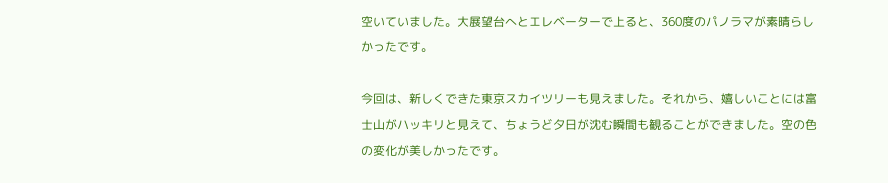空いていました。大展望台へとエレベーターで上ると、360度のパノラマが素晴らしかったです。

今回は、新しくできた東京スカイツリーも見えました。それから、嬉しいことには富士山がハッキリと見えて、ちょうど夕日が沈む瞬間も観ることができました。空の色の変化が美しかったです。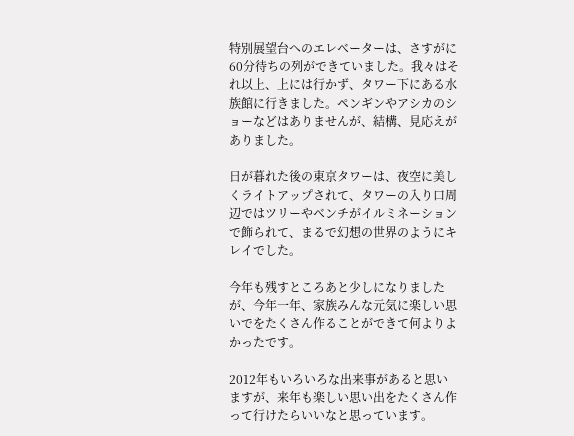特別展望台へのエレベーターは、さすがに60分待ちの列ができていました。我々はそれ以上、上には行かず、タワー下にある水族館に行きました。ペンギンやアシカのショーなどはありませんが、結構、見応えがありました。

日が暮れた後の東京タワーは、夜空に美しくライトアップされて、タワーの入り口周辺ではツリーやベンチがイルミネーションで飾られて、まるで幻想の世界のようにキレイでした。

今年も残すところあと少しになりましたが、今年一年、家族みんな元気に楽しい思いでをたくさん作ることができて何よりよかったです。

2012年もいろいろな出来事があると思いますが、来年も楽しい思い出をたくさん作って行けたらいいなと思っています。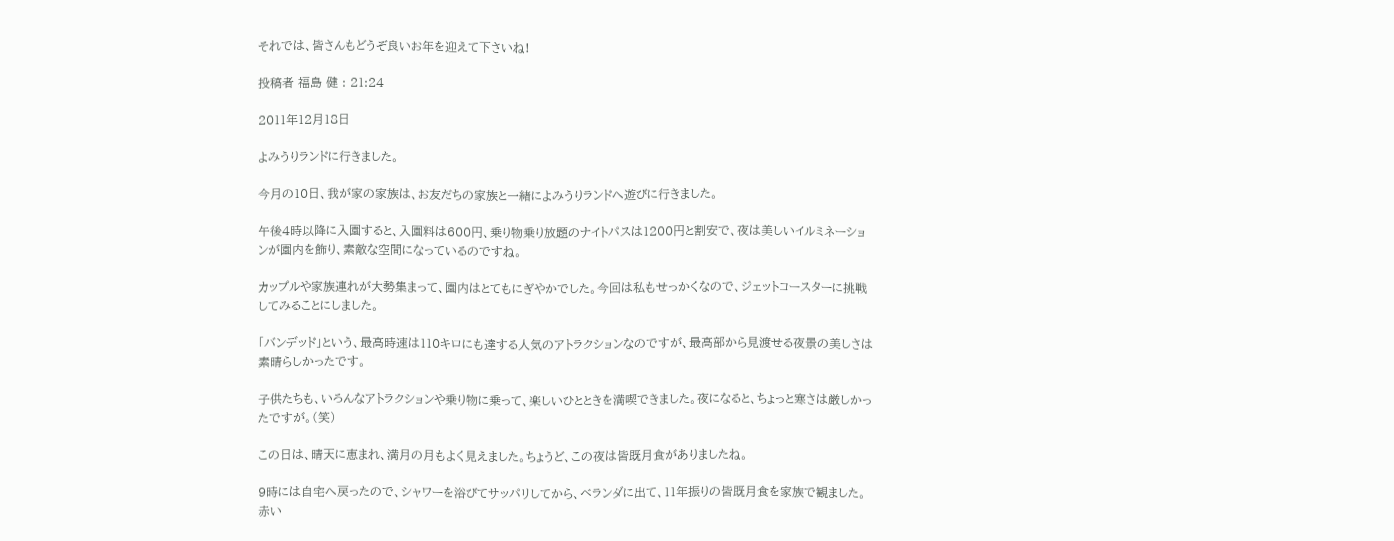それでは、皆さんもどうぞ良いお年を迎えて下さいね!

投稿者 福島 健 : 21:24

2011年12月18日

よみうりランドに行きました。

今月の10日、我が家の家族は、お友だちの家族と一緒によみうりランドへ遊びに行きました。

午後4時以降に入園すると、入園料は600円、乗り物乗り放題のナイトパスは1200円と割安で、夜は美しいイルミネーションが園内を飾り、素敵な空間になっているのですね。

カップルや家族連れが大勢集まって、園内はとてもにぎやかでした。今回は私もせっかくなので、ジェットコースターに挑戦してみることにしました。

「バンデッド」という、最高時速は110キロにも達する人気のアトラクションなのですが、最高部から見渡せる夜景の美しさは素晴らしかったです。

子供たちも、いろんなアトラクションや乗り物に乗って、楽しいひとときを満喫できました。夜になると、ちょっと寒さは厳しかったですが。(笑)

この日は、晴天に恵まれ、満月の月もよく見えました。ちょうど、この夜は皆既月食がありましたね。

9時には自宅へ戻ったので、シャワーを浴びてサッパリしてから、ベランダに出て、11年振りの皆既月食を家族で観ました。赤い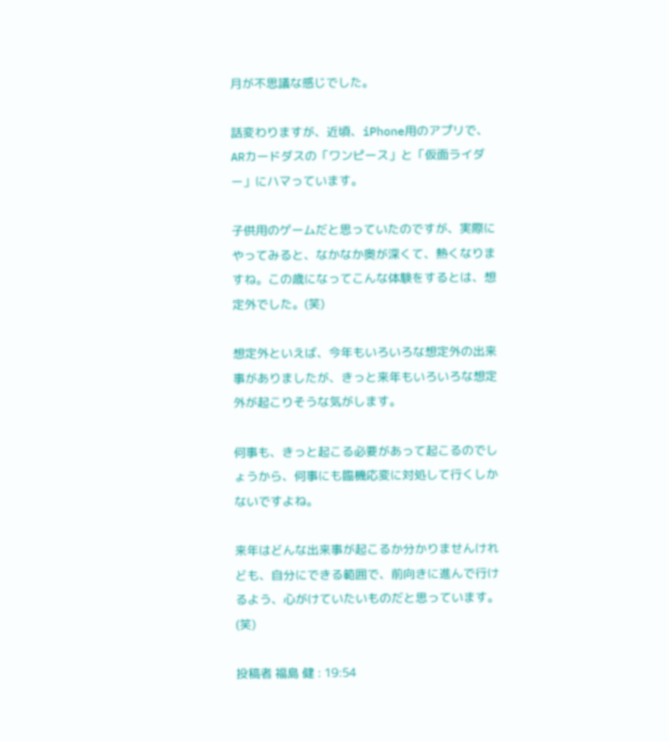月が不思議な感じでした。

話変わりますが、近頃、iPhone用のアプリで、ARカードダスの「ワンピース」と「仮面ライダー」にハマっています。

子供用のゲームだと思っていたのですが、実際にやってみると、なかなか奥が深くて、熱くなりますね。この歳になってこんな体験をするとは、想定外でした。(笑)

想定外といえば、今年もいろいろな想定外の出来事がありましたが、きっと来年もいろいろな想定外が起こりそうな気がします。

何事も、きっと起こる必要があって起こるのでしょうから、何事にも臨機応変に対処して行くしかないですよね。

来年はどんな出来事が起こるか分かりませんけれども、自分にできる範囲で、前向きに進んで行けるよう、心がけていたいものだと思っています。(笑)

投稿者 福島 健 : 19:54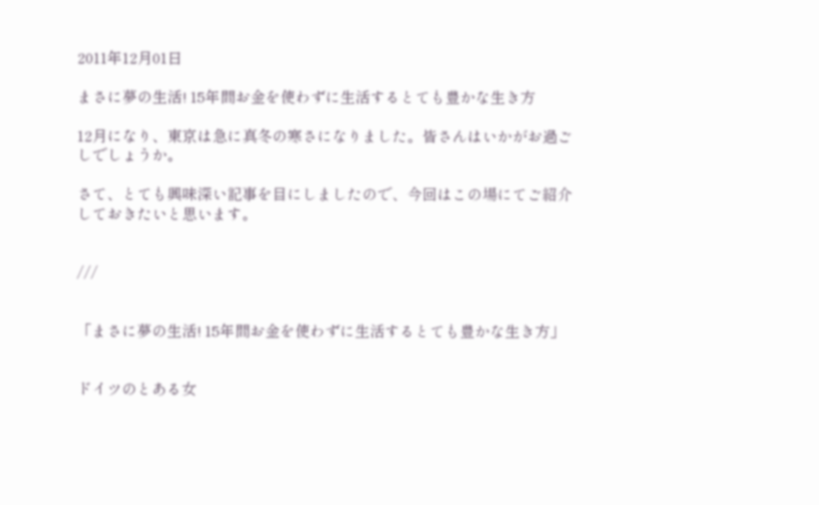2011年12月01日

まさに夢の生活! 15年間お金を使わずに生活するとても豊かな生き方

12月になり、東京は急に真冬の寒さになりました。皆さんはいかがお過ごしでしょうか。

さて、とても興味深い記事を目にしましたので、今回はこの場にてご紹介しておきたいと思います。


///


「まさに夢の生活! 15年間お金を使わずに生活するとても豊かな生き方」


ドイツのとある女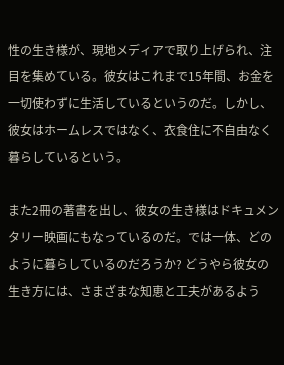性の生き様が、現地メディアで取り上げられ、注目を集めている。彼女はこれまで15年間、お金を一切使わずに生活しているというのだ。しかし、彼女はホームレスではなく、衣食住に不自由なく暮らしているという。

また2冊の著書を出し、彼女の生き様はドキュメンタリー映画にもなっているのだ。では一体、どのように暮らしているのだろうか? どうやら彼女の生き方には、さまざまな知恵と工夫があるよう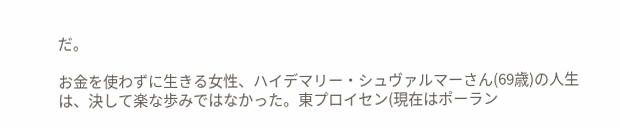だ。

お金を使わずに生きる女性、ハイデマリー・シュヴァルマーさん(69歳)の人生は、決して楽な歩みではなかった。東プロイセン(現在はポーラン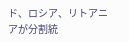ド、ロシア、リトアニアが分割統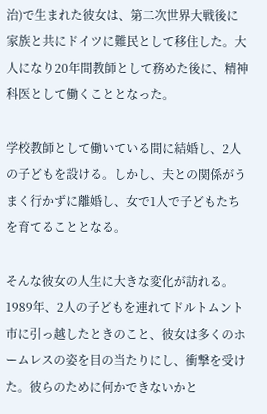治)で生まれた彼女は、第二次世界大戦後に家族と共にドイツに難民として移住した。大人になり20年間教師として務めた後に、精神科医として働くこととなった。

学校教師として働いている間に結婚し、2人の子どもを設ける。しかし、夫との関係がうまく行かずに離婚し、女で1人で子どもたちを育てることとなる。

そんな彼女の人生に大きな変化が訪れる。1989年、2人の子どもを連れてドルトムント市に引っ越したときのこと、彼女は多くのホームレスの姿を目の当たりにし、衝撃を受けた。彼らのために何かできないかと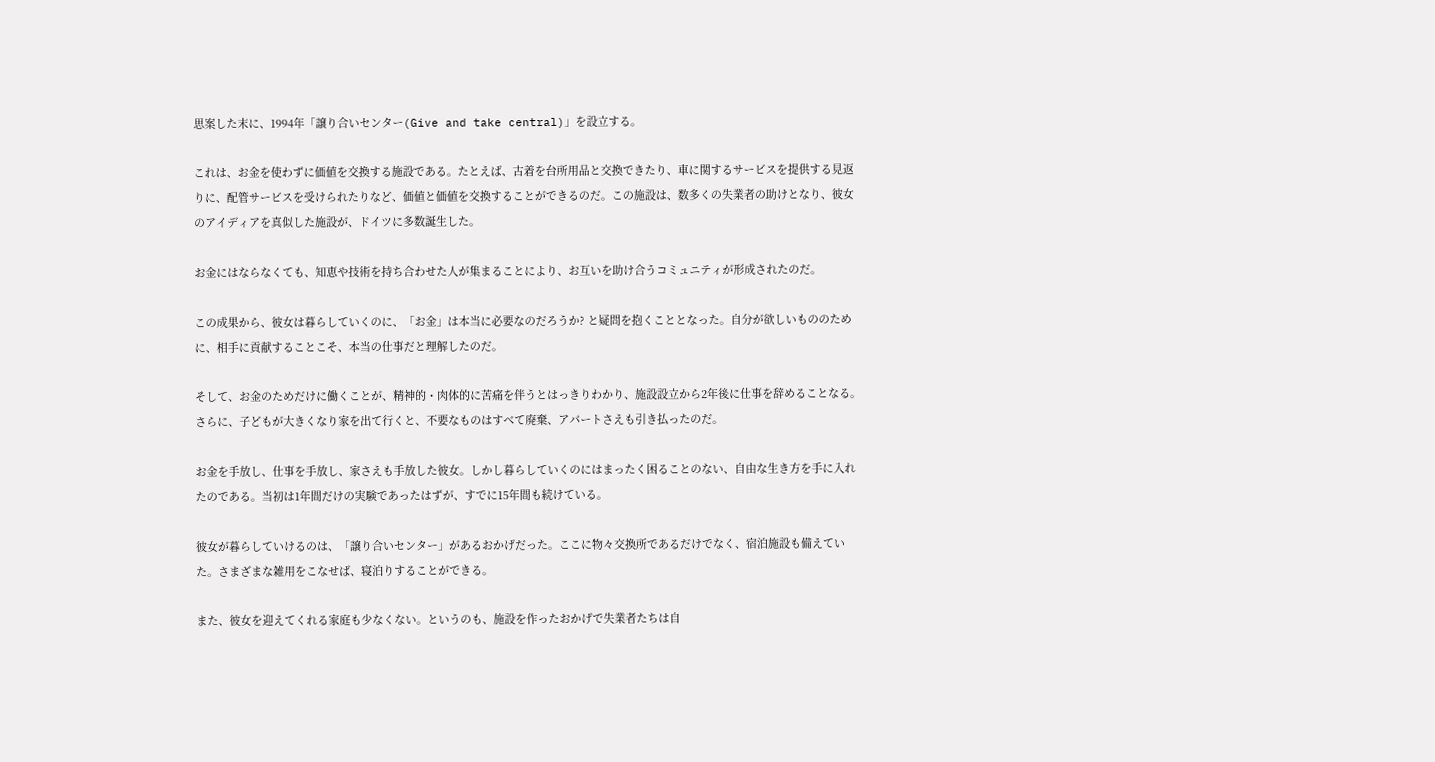思案した末に、1994年「譲り合いセンター(Give and take central)」を設立する。

これは、お金を使わずに価値を交換する施設である。たとえば、古着を台所用品と交換できたり、車に関するサービスを提供する見返りに、配管サービスを受けられたりなど、価値と価値を交換することができるのだ。この施設は、数多くの失業者の助けとなり、彼女のアイディアを真似した施設が、ドイツに多数誕生した。

お金にはならなくても、知恵や技術を持ち合わせた人が集まることにより、お互いを助け合うコミュニティが形成されたのだ。

この成果から、彼女は暮らしていくのに、「お金」は本当に必要なのだろうか? と疑問を抱くこととなった。自分が欲しいもののために、相手に貢献することこそ、本当の仕事だと理解したのだ。

そして、お金のためだけに働くことが、精神的・肉体的に苦痛を伴うとはっきりわかり、施設設立から2年後に仕事を辞めることなる。さらに、子どもが大きくなり家を出て行くと、不要なものはすべて廃棄、アパートさえも引き払ったのだ。

お金を手放し、仕事を手放し、家さえも手放した彼女。しかし暮らしていくのにはまったく困ることのない、自由な生き方を手に入れたのである。当初は1年間だけの実験であったはずが、すでに15年間も続けている。

彼女が暮らしていけるのは、「譲り合いセンター」があるおかげだった。ここに物々交換所であるだけでなく、宿泊施設も備えていた。さまざまな雑用をこなせば、寝泊りすることができる。

また、彼女を迎えてくれる家庭も少なくない。というのも、施設を作ったおかげで失業者たちは自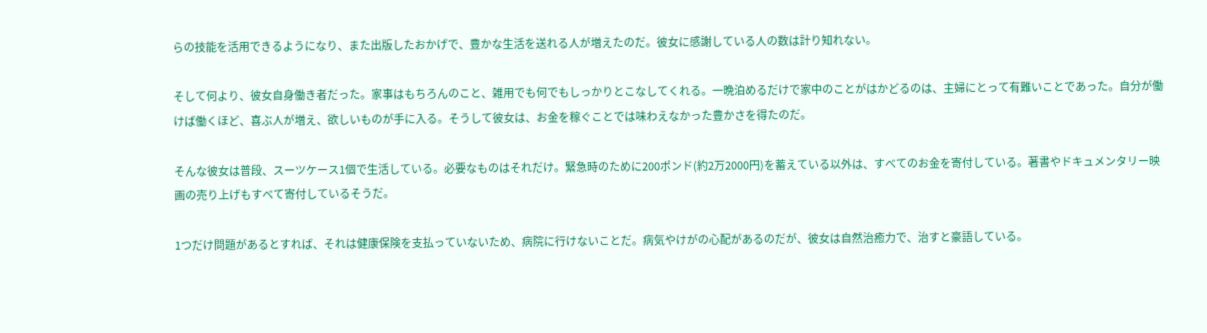らの技能を活用できるようになり、また出版したおかげで、豊かな生活を送れる人が増えたのだ。彼女に感謝している人の数は計り知れない。

そして何より、彼女自身働き者だった。家事はもちろんのこと、雑用でも何でもしっかりとこなしてくれる。一晩泊めるだけで家中のことがはかどるのは、主婦にとって有難いことであった。自分が働けば働くほど、喜ぶ人が増え、欲しいものが手に入る。そうして彼女は、お金を稼ぐことでは味わえなかった豊かさを得たのだ。

そんな彼女は普段、スーツケース1個で生活している。必要なものはそれだけ。緊急時のために200ポンド(約2万2000円)を蓄えている以外は、すべてのお金を寄付している。著書やドキュメンタリー映画の売り上げもすべて寄付しているそうだ。

1つだけ問題があるとすれば、それは健康保険を支払っていないため、病院に行けないことだ。病気やけがの心配があるのだが、彼女は自然治癒力で、治すと豪語している。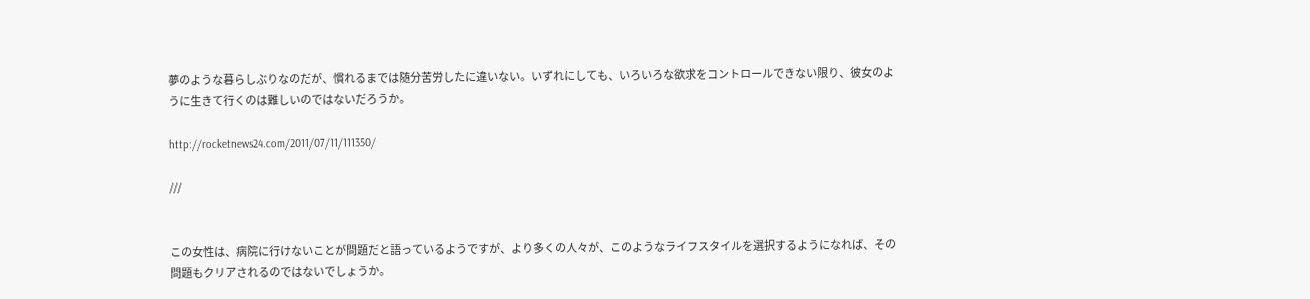夢のような暮らしぶりなのだが、慣れるまでは随分苦労したに違いない。いずれにしても、いろいろな欲求をコントロールできない限り、彼女のように生きて行くのは難しいのではないだろうか。

http://rocketnews24.com/2011/07/11/111350/

///


この女性は、病院に行けないことが問題だと語っているようですが、より多くの人々が、このようなライフスタイルを選択するようになれば、その問題もクリアされるのではないでしょうか。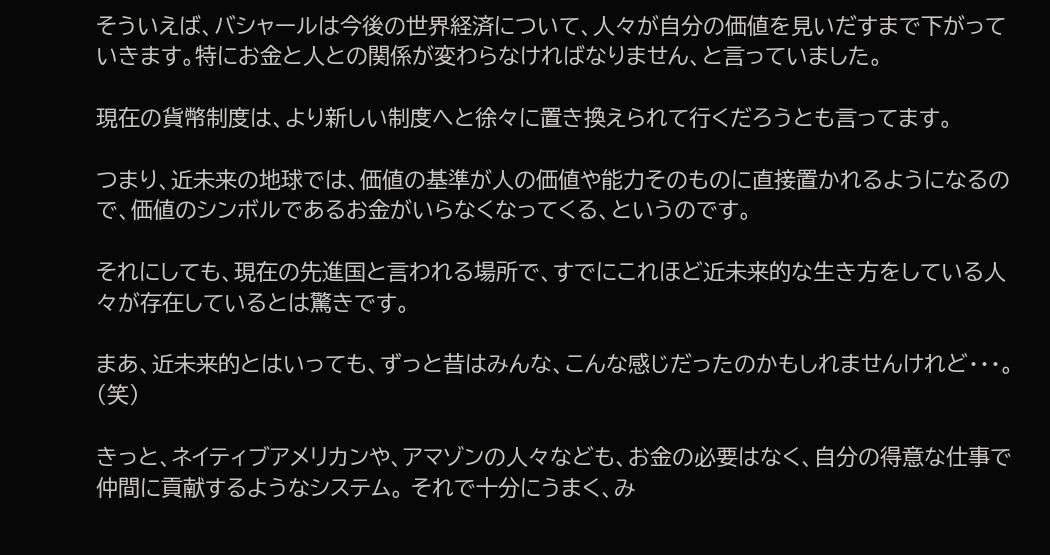そういえば、バシャールは今後の世界経済について、人々が自分の価値を見いだすまで下がっていきます。特にお金と人との関係が変わらなければなりません、と言っていました。

現在の貨幣制度は、より新しい制度へと徐々に置き換えられて行くだろうとも言ってます。

つまり、近未来の地球では、価値の基準が人の価値や能力そのものに直接置かれるようになるので、価値のシンボルであるお金がいらなくなってくる、というのです。

それにしても、現在の先進国と言われる場所で、すでにこれほど近未来的な生き方をしている人々が存在しているとは驚きです。

まあ、近未来的とはいっても、ずっと昔はみんな、こんな感じだったのかもしれませんけれど・・・。(笑)

きっと、ネイティブアメリカンや、アマゾンの人々なども、お金の必要はなく、自分の得意な仕事で仲間に貢献するようなシステム。 それで十分にうまく、み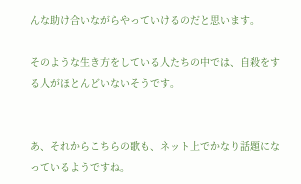んな助け合いながらやっていけるのだと思います。

そのような生き方をしている人たちの中では、自殺をする人がほとんどいないそうです。


あ、それからこちらの歌も、ネット上でかなり話題になっているようですね。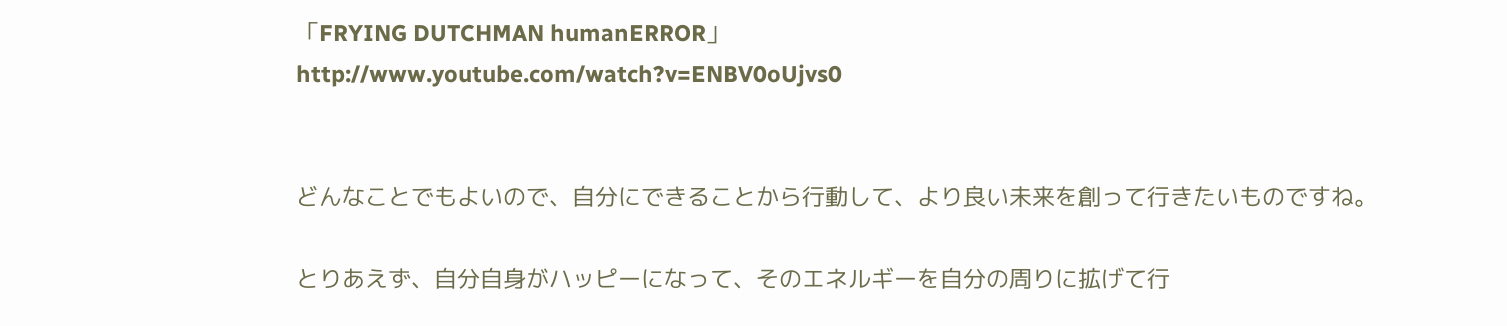「FRYING DUTCHMAN humanERROR」
http://www.youtube.com/watch?v=ENBV0oUjvs0


どんなことでもよいので、自分にできることから行動して、より良い未来を創って行きたいものですね。

とりあえず、自分自身がハッピーになって、そのエネルギーを自分の周りに拡げて行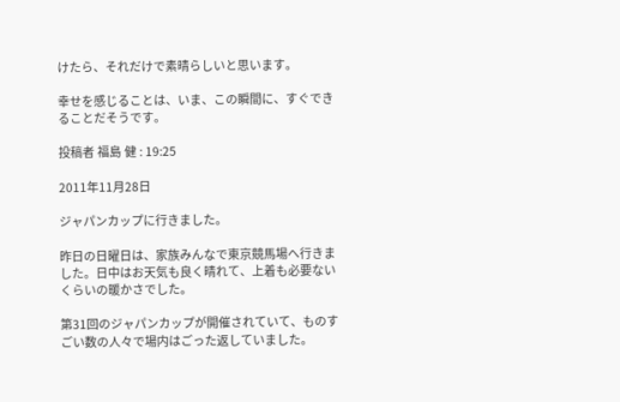けたら、それだけで素晴らしいと思います。

幸せを感じることは、いま、この瞬間に、すぐできることだそうです。

投稿者 福島 健 : 19:25

2011年11月28日

ジャパンカップに行きました。

昨日の日曜日は、家族みんなで東京競馬場へ行きました。日中はお天気も良く晴れて、上着も必要ないくらいの暖かさでした。

第31回のジャパンカップが開催されていて、ものすごい数の人々で場内はごった返していました。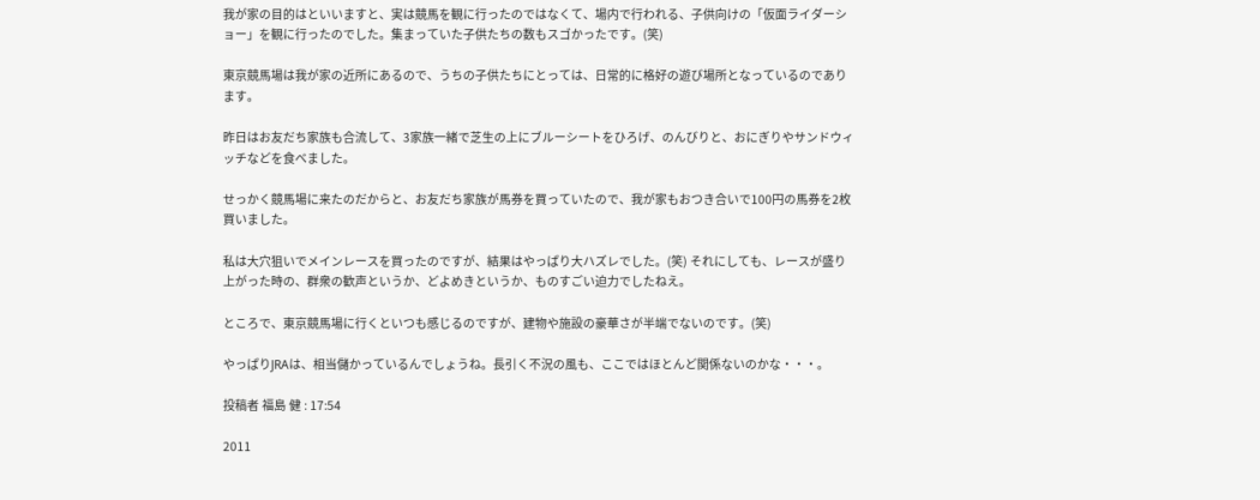我が家の目的はといいますと、実は競馬を観に行ったのではなくて、場内で行われる、子供向けの「仮面ライダーショー」を観に行ったのでした。集まっていた子供たちの数もスゴかったです。(笑)

東京競馬場は我が家の近所にあるので、うちの子供たちにとっては、日常的に格好の遊び場所となっているのであります。

昨日はお友だち家族も合流して、3家族一緒で芝生の上にブルーシートをひろげ、のんびりと、おにぎりやサンドウィッチなどを食べました。

せっかく競馬場に来たのだからと、お友だち家族が馬券を買っていたので、我が家もおつき合いで100円の馬券を2枚買いました。

私は大穴狙いでメインレースを買ったのですが、結果はやっぱり大ハズレでした。(笑) それにしても、レースが盛り上がった時の、群衆の歓声というか、どよめきというか、ものすごい迫力でしたねえ。

ところで、東京競馬場に行くといつも感じるのですが、建物や施設の豪華さが半端でないのです。(笑)

やっぱりJRAは、相当儲かっているんでしょうね。長引く不況の風も、ここではほとんど関係ないのかな・・・。

投稿者 福島 健 : 17:54

2011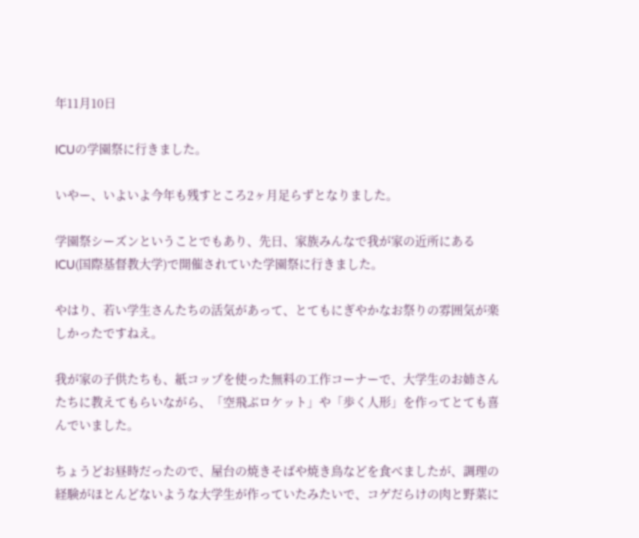年11月10日

ICUの学園祭に行きました。

いやー、いよいよ今年も残すところ2ヶ月足らずとなりました。

学園祭シーズンということでもあり、先日、家族みんなで我が家の近所にあるICU(国際基督教大学)で開催されていた学園祭に行きました。

やはり、若い学生さんたちの活気があって、とてもにぎやかなお祭りの雰囲気が楽しかったですねえ。

我が家の子供たちも、紙コップを使った無料の工作コーナーで、大学生のお姉さんたちに教えてもらいながら、「空飛ぶロケット」や「歩く人形」を作ってとても喜んでいました。

ちょうどお昼時だったので、屋台の焼きそばや焼き鳥などを食べましたが、調理の経験がほとんどないような大学生が作っていたみたいで、コゲだらけの肉と野菜に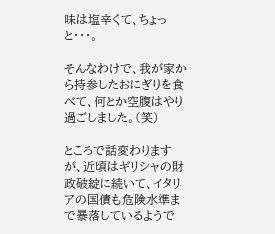味は塩辛くて、ちょっと・・・。

そんなわけで、我が家から持参したおにぎりを食べて、何とか空腹はやり過ごしました。(笑)

ところで話変わりますが、近頃はギリシャの財政破綻に続いて、イタリアの国債も危険水準まで暴落しているようで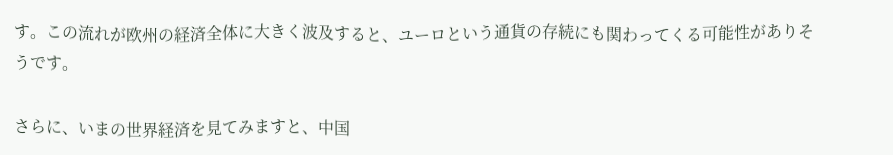す。この流れが欧州の経済全体に大きく波及すると、ユーロという通貨の存続にも関わってくる可能性がありそうです。

さらに、いまの世界経済を見てみますと、中国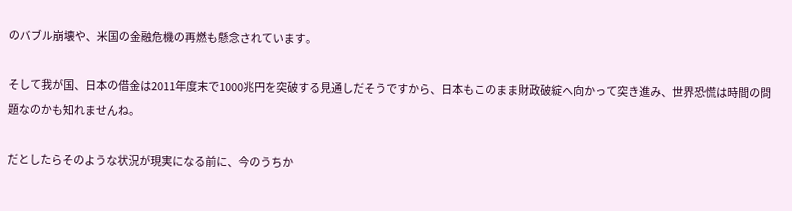のバブル崩壊や、米国の金融危機の再燃も懸念されています。

そして我が国、日本の借金は2011年度末で1000兆円を突破する見通しだそうですから、日本もこのまま財政破綻へ向かって突き進み、世界恐慌は時間の問題なのかも知れませんね。

だとしたらそのような状況が現実になる前に、今のうちか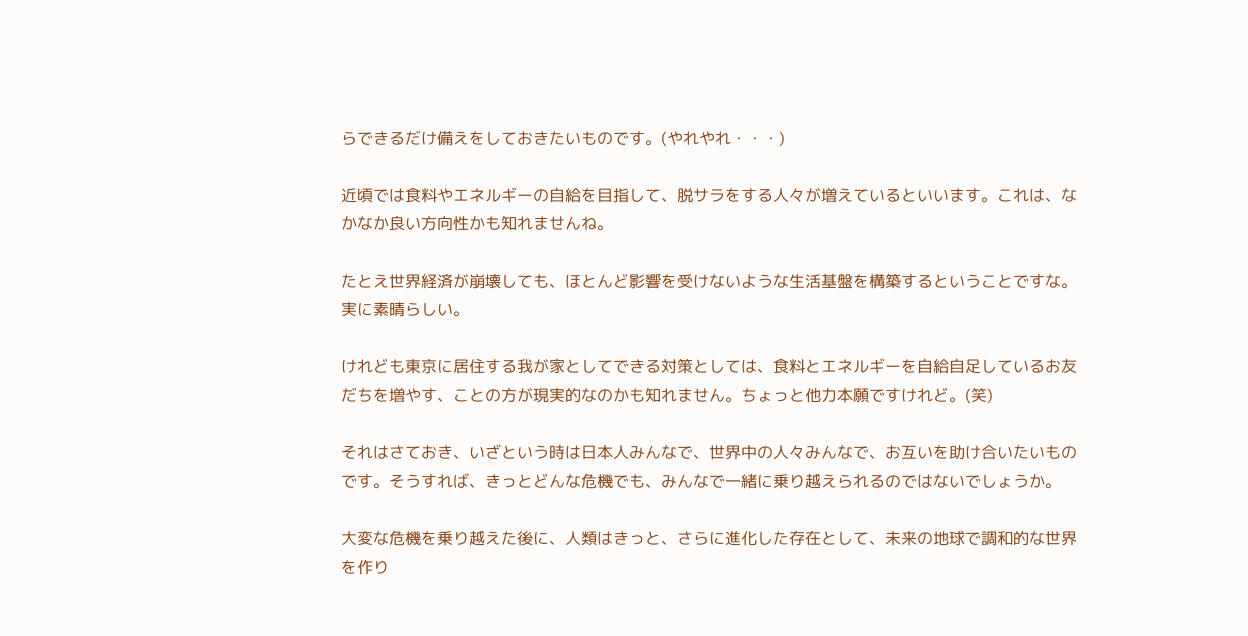らできるだけ備えをしておきたいものです。(やれやれ・・・)

近頃では食料やエネルギーの自給を目指して、脱サラをする人々が増えているといいます。これは、なかなか良い方向性かも知れませんね。

たとえ世界経済が崩壊しても、ほとんど影響を受けないような生活基盤を構築するということですな。実に素晴らしい。

けれども東京に居住する我が家としてできる対策としては、食料とエネルギーを自給自足しているお友だちを増やす、ことの方が現実的なのかも知れません。ちょっと他力本願ですけれど。(笑)

それはさておき、いざという時は日本人みんなで、世界中の人々みんなで、お互いを助け合いたいものです。そうすれば、きっとどんな危機でも、みんなで一緒に乗り越えられるのではないでしょうか。

大変な危機を乗り越えた後に、人類はきっと、さらに進化した存在として、未来の地球で調和的な世界を作り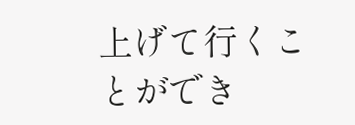上げて行くことができ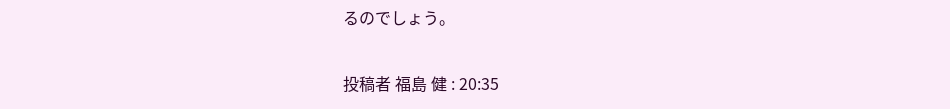るのでしょう。

投稿者 福島 健 : 20:35